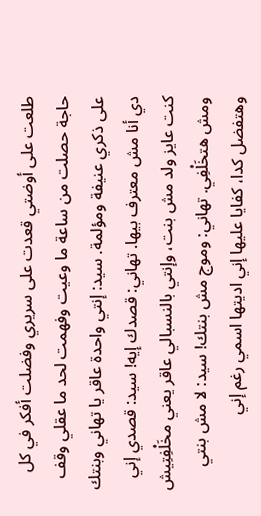طلعت على أوضتي قعدت على سريري وفضلت أفكر في كل حاجة حصلت من ساعة ما وعيت وفهمت لحد ما عقلي وقف على ذكري عنيفة ومؤلمة. سيد: إنتي واحدة عاقر يا تهاني وبنتك دي أنا مش معترف بيها. تهاني: قصدك إيه! سيد: قصدي إني كنت عايز ولد مش بنت، وإنتي بالنسبالي عاقر يعني مخَلْفِتِيش ومش هتخَلْفِي. تهاني: وموج مش بنتك! سيد: لا مش بنتي وهتفضل كدا، كفايا عليها إني اديتها اسمي رغم إني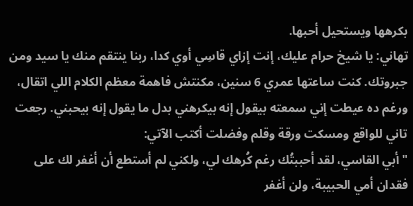بكرهها ويستحيل أحبها.
تهاني: يا شيخ حرام عليك، إنت إزاي قاسِي أوي كدا، ربنا ينتقم منك يا سيد ومن جبروتك. كنت ساعتها عمري 6 سنين، مكنتش فاهمة معظم الكلام اللي اتقال، ورغم ده عيطت إني سمعته بيقول إنه بيكرهني بدل ما يقول إنه بيحبني. رجعت تاني للواقع ومسكت ورقة وقلم وفضلت أكتب الآتي:
"أبي القاسي، لقد أحببتُك رغم كُرهك لي، ولكني لم أستطع أن أغفر لك على فقدان أمي الحبيبة، ولن أغفر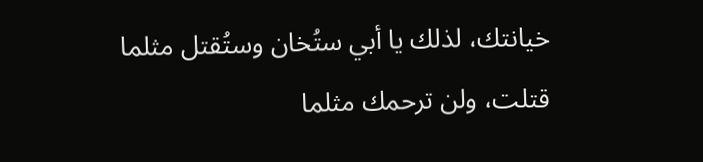خيانتك، لذلك يا أبي ستُخان وستُقتل مثلما قتلت، ولن ترحمك مثلما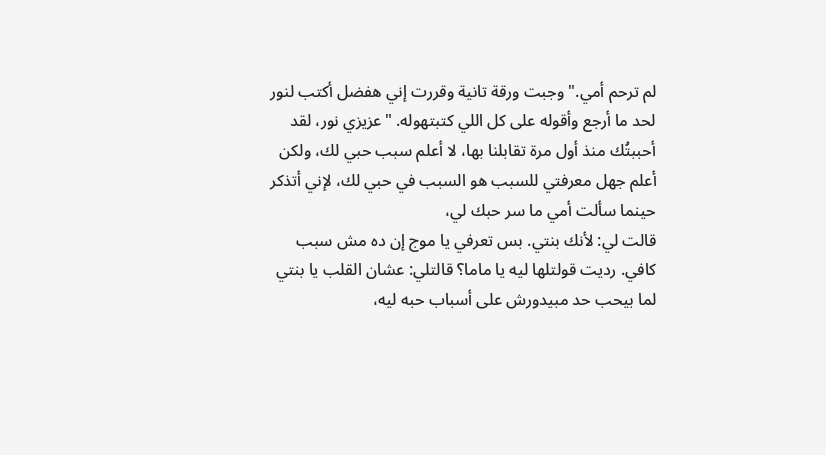لم ترحم أمي." وجبت ورقة تانية وقررت إني هفضل أكتب لنور لحد ما أرجع وأقوله على كل اللي كتبتهوله. "عزيزي نور، لقد أحببتُك منذ أول مرة تقابلنا بها، لا أعلم سبب حبي لك، ولكن أعلم جهل معرفتي للسبب هو السبب في حبي لك، لإني أتذكر حينما سألت أمي ما سر حبك لي،
قالت لي: لأنك بنتي. بس تعرفي يا موج إن ده مش سبب كافي. رديت قولتلها ليه يا ماما؟ قالتلي: عشان القلب يا بنتي لما بيحب حد مبيدورش على أسباب حبه ليه،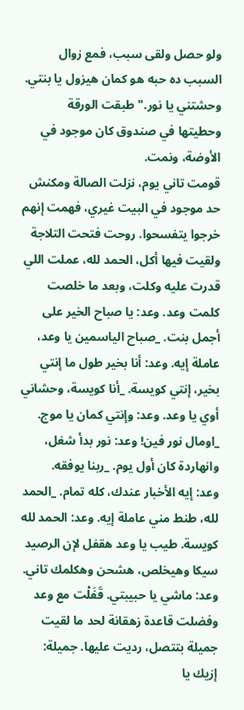ولو حصل ولقى سبب، فمع زوال السبب ده حبه هو كمان هيزول يا بنتي. وحشتني يا نور." طبقت الورقة وحطيتها في صندوق كان موجود في الأوضة، ونمت.
قومت تاني يوم، نزلت الصالة ومكنش حد موجود في البيت غيري، فهمت إنهم خرجوا يتفسحوا. روحت فتحت التلاجة ولقيت فيها أكل، الحمد لله، عملت اللي قدرت عليه وكلت، وبعد ما خلصت كلمت وعد. وعد: يا صباح الخير على أجمل بنت. _صباح الياسمين يا وعد، عاملة إيه. وعد: أنا بخير طول ما إنتي بخير، إنتي كويسة. _أنا كويسة، وحشاني أوي يا وعد. وعد: وإنتي كمان يا موج. _اومال نور فين! وعد: نور بدأ شغل، وانهاردة كان أول يوم. _ربنا يوفقه.
وعد: إيه الأخبار عندك، كله تمام. _الحمد لله، طنط مني عاملة إيه. وعد: الحمد لله كويسة. طيب يا وعد هقفل لإن الرصيد سيكا وهيخلص، هشحن وهكلمك تاني. وعد: ماشي يا حبيبتي. قَفَلْت مع وعد وفضلت قاعدة زهقانة لحد ما لقيت جميلة بتتصل، رديت عليها. جميلة: إزيك يا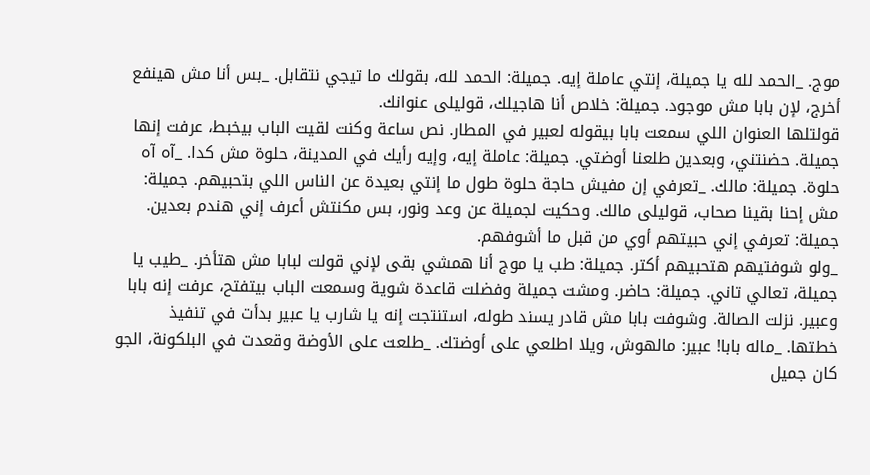موج. _الحمد لله يا جميلة، إنتي عاملة إيه. جميلة: الحمد لله، بقولك ما تيجي نتقابل. _بس أنا مش هينفع أخرج، لإن بابا مش موجود. جميلة: خلاص أنا هاجيلك، قوليلى عنوانك.
قولتلها العنوان اللي سمعت بابا بيقوله لعبير في المطار. نص ساعة وكنت لقيت الباب بيخبط، عرفت إنها جميلة. حضنتني، وبعدين طلعنا أوضتي. جميلة: عاملة إيه، وإيه رأيك في المدينة، حلوة مش كدا. _آه آه حلوة. جميلة: مالك. _تعرفي إن مفيش حاجة حلوة طول ما إنتي بعيدة عن الناس اللي بتحبيهم. جميلة: مش إحنا بقينا صحاب، قوليلى مالك. وحكيت لجميلة عن وعد ونور، بس مكنتش أعرف إني هندم بعدين. جميلة: تعرفي إني حبيتهم أوي من قبل ما أشوفهم.
_ولو شوفتيهم هتحبيهم أكتر. جميلة: طب يا موج أنا همشي بقى لإني قولت لبابا مش هتأخر. _طيب يا جميلة، تعالي تاني. جميلة: حاضر. ومشت جميلة وفضلت قاعدة شوية وسمعت الباب بيتفتح، عرفت إنه بابا وعبير. نزلت الصالة. وشوفت بابا مش قادر يسند طوله، استنتجت إنه يا شارب يا عبير بدأت في تنفيذ خطتها. _ماله بابا! عبير: مالهوش، ويلا اطلعي على أوضتك. _طلعت على الأوضة وقعدت في البلكونة، الجو كان جميل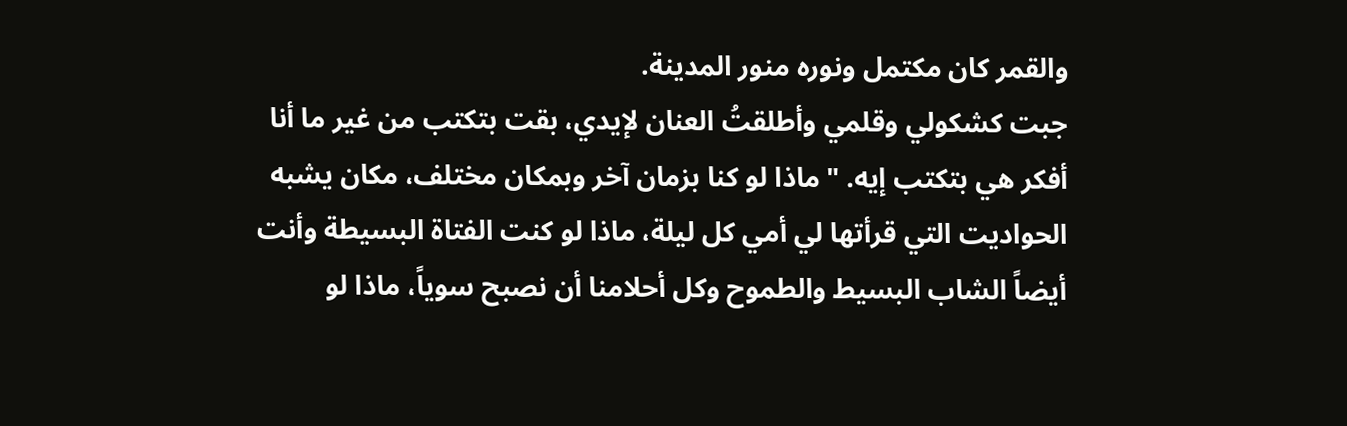والقمر كان مكتمل ونوره منور المدينة.
جبت كشكولي وقلمي وأطلقتُ العنان لإيدي، بقت بتكتب من غير ما أنا أفكر هي بتكتب إيه. "ماذا لو كنا بزمان آخر وبمكان مختلف، مكان يشبه الحواديت التي قرأتها لي أمي كل ليلة، ماذا لو كنت الفتاة البسيطة وأنت أيضاً الشاب البسيط والطموح وكل أحلامنا أن نصبح سوياً، ماذا لو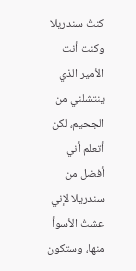كنتُ سندريلا وكنت أنت الأمير الذي ينتشلني من الجحيم، لكن أتعلم أني أفضل من سندريلا لإني عشتُ الأسوأ منها، وستكون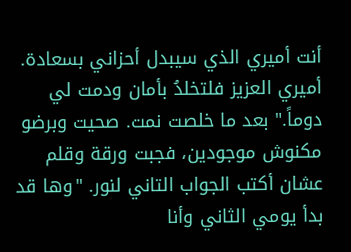أنت أميري الذي سيبدل أحزاني بسعادة.
أميري العزيز فلتخلدُ بأمان ودمت لي دوماً." بعد ما خلصت نمت. صحيت وبرضو مكنوش موجودين، فجبت ورقة وقلم عشان أكتب الجواب التاني لنور. "وها قد بدأ يومي الثاني وأنا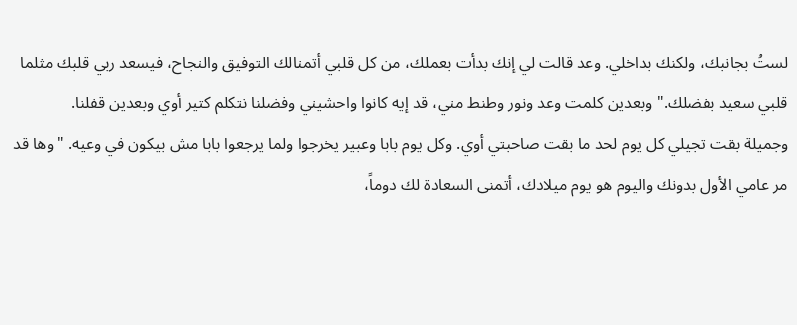لستُ بجانبك، ولكنك بداخلي. وعد قالت لي إنك بدأت بعملك، من كل قلبي أتمنالك التوفيق والنجاح، فيسعد ربي قلبك مثلما قلبي سعيد بفضلك." وبعدين كلمت وعد ونور وطنط مني، قد إيه كانوا واحشيني وفضلنا نتكلم كتير أوي وبعدين قفلنا.
وجميلة بقت تجيلي كل يوم لحد ما بقت صاحبتي أوي. وكل يوم بابا وعبير يخرجوا ولما يرجعوا بابا مش بيكون في وعيه. "وها قد مر عامي الأول بدونك واليوم هو يوم ميلادك، أتمنى السعادة لك دوماً،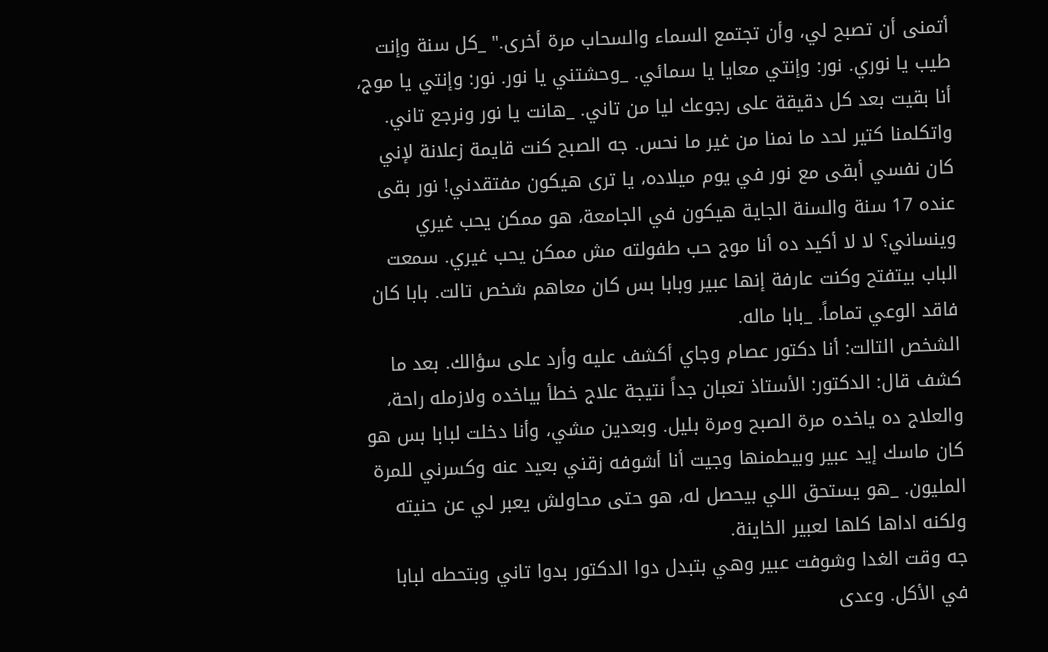أتمنى أن تصبح لي، وأن تجتمع السماء والسحاب مرة أخرى." _كل سنة وإنت طيب يا نوري. نور: وإنتي معايا يا سمائي. _وحشتني يا نور. نور: وإنتي يا موج، أنا بقيت بعد كل دقيقة على رجوعك ليا من تاني. _هانت يا نور ونرجع تاني.
واتكلمنا كتير لحد ما نمنا من غير ما نحس. جه الصبح كنت قايمة زعلانة لإني كان نفسي أبقى مع نور في يوم ميلاده، يا ترى هيكون مفتقدني! نور بقى عنده 17 سنة والسنة الجاية هيكون في الجامعة، هو ممكن يحب غيري وينساني؟ لا لا أكيد ده أنا موج حب طفولته مش ممكن يحب غيري. سمعت الباب بيتفتح وكنت عارفة إنها عبير وبابا بس كان معاهم شخص تالت. بابا كان فاقد الوعي تماماً. _بابا ماله.
الشخص التالت: أنا دكتور عصام وجاي أكشف عليه وأرد على سؤالك. بعد ما كشف قال: الدكتور: الأستاذ تعبان جداً نتيجة علاج خطأ بياخده ولازمله راحة، والعلاج ده ياخده مرة الصبح ومرة بليل. وبعدين مشي، وأنا دخلت لبابا بس هو كان ماسك إيد عبير وبيطمنها وجيت أنا أشوفه زقني بعيد عنه وكسرني للمرة المليون. _هو يستحق اللي بيحصل له، هو حتى محاولش يعبر لي عن حنيته ولكنه اداها كلها لعبير الخاينة.
جه وقت الغدا وشوفت عبير وهي بتبدل دوا الدكتور بدوا تاني وبتحطه لبابا في الأكل. وعدى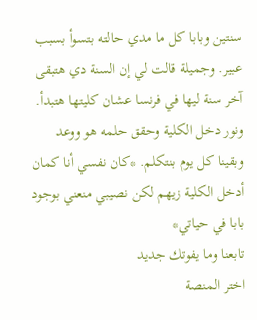سنتين وبابا كل ما مدي حالته بتسوأ بسبب عبير. وجميلة قالت لي إن السنة دي هتبقى آخر سنة ليها في فرنسا عشان كليتها هتبدأ. ونور دخل الكلية وحقق حلمه هو ووعد وبقينا كل يوم بنتكلم. *كان نفسي أنا كمان أدخل الكلية زيهم لكن نصيبي منعني بوجود بابا في حياتي*
تابعنا وما يفوتك جديد
اختر المنصة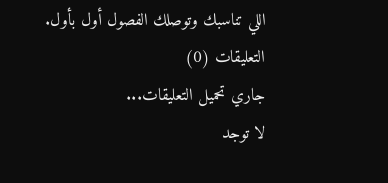اللي تناسبك وتوصلك الفصول أول بأول.
التعليقات (0)
جاري تحميل التعليقات...
لا توجد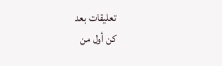تعليقات بعد
كن أول من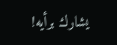يشارك برأيه!